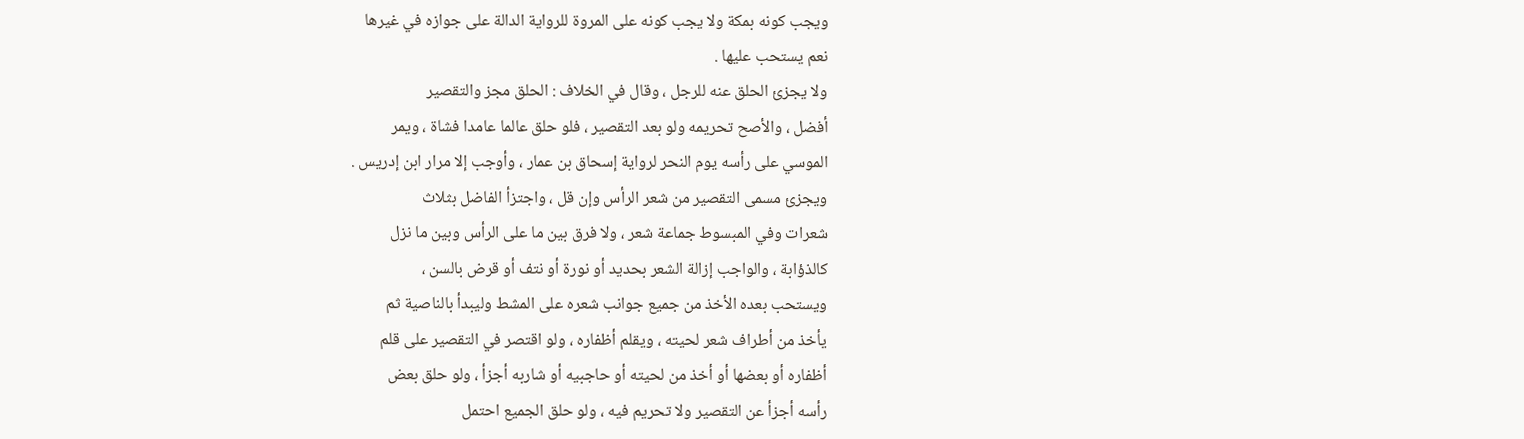ويجب كونه بمكة ولا يجب كونه على المروة للرواية الدالة على جوازه في غيرها
نعم يستحب عليها .
ولا يجزئ الحلق عنه للرجل ، وقال في الخلاف : الحلق مجز والتقصير
أفضل ، والأصح تحريمه ولو بعد التقصير ، فلو حلق عالما عامدا فشاة ، ويمر
الموسي على رأسه يوم النحر لرواية إسحاق بن عمار ، وأوجب إلا مرار ابن إدريس .
ويجزئ مسمى التقصير من شعر الرأس وإن قل ، واجتزأ الفاضل بثلاث
شعرات وفي المبسوط جماعة شعر ، ولا فرق بين ما على الرأس وبين ما نزل
كالذؤابة ، والواجب إزالة الشعر بحديد أو نورة أو نتف أو قرض بالسن ،
ويستحب بعده الأخذ من جميع جوانب شعره على المشط وليبدأ بالناصية ثم
يأخذ من أطراف شعر لحيته ، ويقلم أظفاره ، ولو اقتصر في التقصير على قلم
أظفاره أو بعضها أو أخذ من لحيته أو حاجبيه أو شاربه أجزأ ، ولو حلق بعض
رأسه أجزأ عن التقصير ولا تحريم فيه ، ولو حلق الجميع احتمل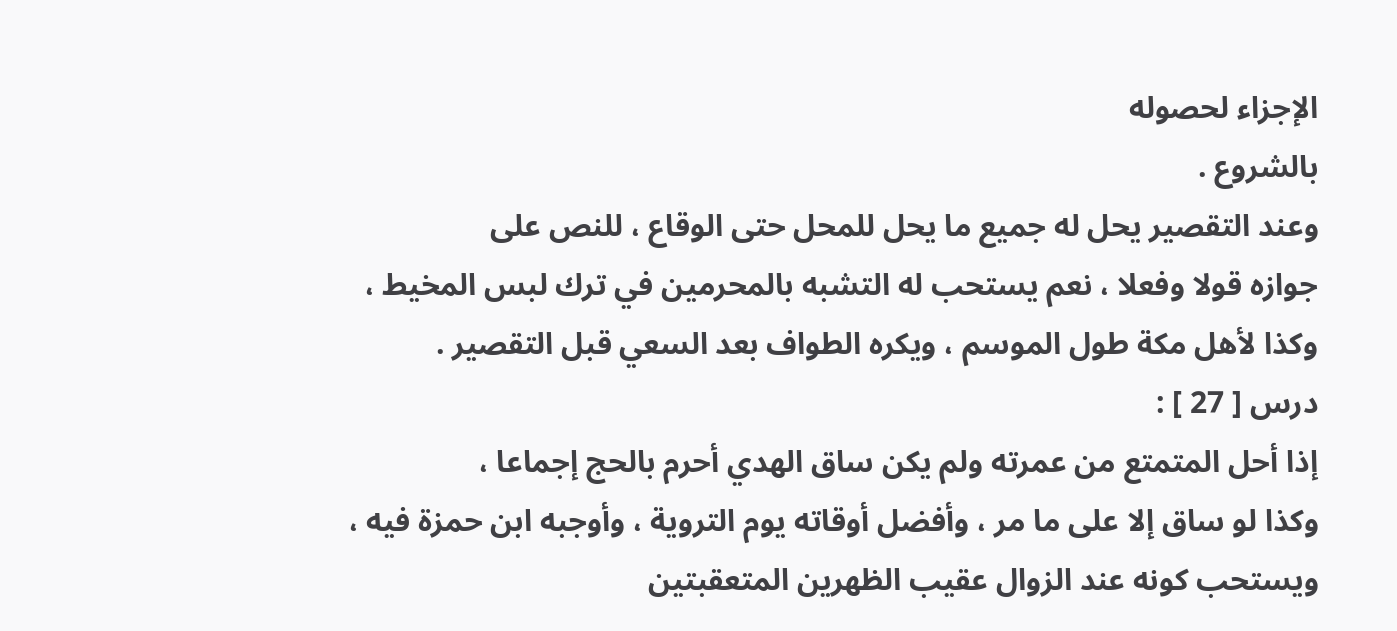الإجزاء لحصوله
بالشروع .
وعند التقصير يحل له جميع ما يحل للمحل حتى الوقاع ، للنص على
جوازه قولا وفعلا ، نعم يستحب له التشبه بالمحرمين في ترك لبس المخيط ،
وكذا لأهل مكة طول الموسم ، ويكره الطواف بعد السعي قبل التقصير .
درس [ 27 ] :
إذا أحل المتمتع من عمرته ولم يكن ساق الهدي أحرم بالحج إجماعا ،
وكذا لو ساق إلا على ما مر ، وأفضل أوقاته يوم التروية ، وأوجبه ابن حمزة فيه ،
ويستحب كونه عند الزوال عقيب الظهرين المتعقبتين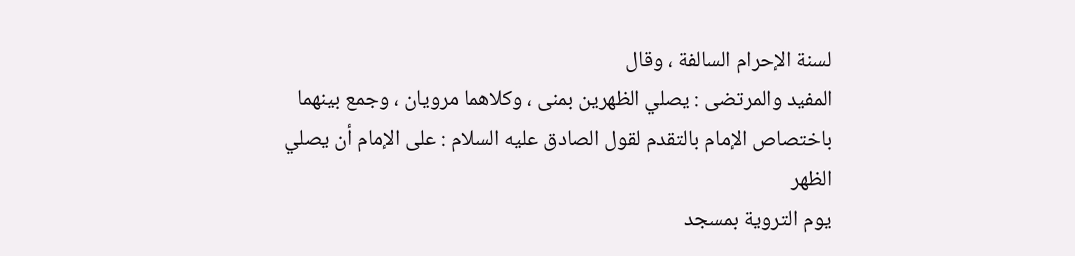لسنة الإحرام السالفة ، وقال
المفيد والمرتضى : يصلي الظهرين بمنى ، وكلاهما مرويان ، وجمع بينهما
باختصاص الإمام بالتقدم لقول الصادق عليه السلام : على الإمام أن يصلي الظهر
يوم التروية بمسجد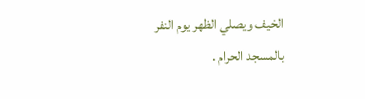الخيف ويصلي الظهر يوم النفر بالمسجد الحرام .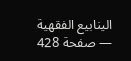الينابيع الفقهية — صفحة 428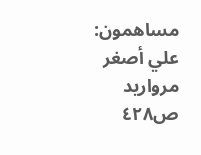مساهمون: علي أصغر مرواريد
ص٤٢٨